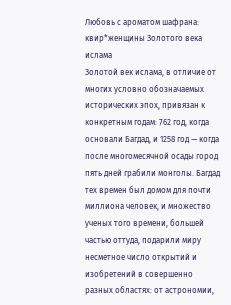Любовь с ароматом шафрана: квир*женщины Золотого века ислама
Золотой век ислама, в отличие от многих условно обозначаемых исторических эпох, привязан к конкретным годам: 762 год, когда основали Багдад, и 1258 год — когда после многомесячной осады город пять дней грабили монголы. Багдад тех времен был домом для почти миллиона человек, и множество ученых того времени, большей частью оттуда, подарили миру несметное число открытий и изобретений в совершенно разных областях: от астрономии,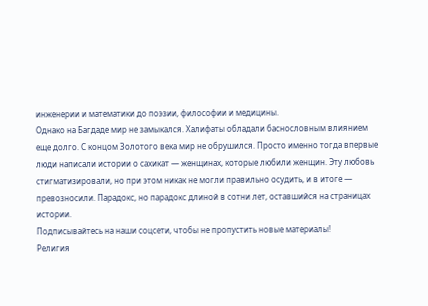инженерии и математики до поэзии, философии и медицины.
Однако на Багдаде мир не замыкался. Халифаты обладали баснословным влиянием еще долго. С концом Золотого века мир не обрушился. Просто именно тогда впервые люди написали истории о сахикат — женщинах, которые любили женщин. Эту любовь стигматизировали, но при этом никак не могли правильно осудить, и в итоге — превозносили. Парадокс, но парадокс длиной в сотни лет, оставшийся на страницах истории.
Подписывайтесь на наши соцсети, чтобы не пропустить новые материалы!
Религия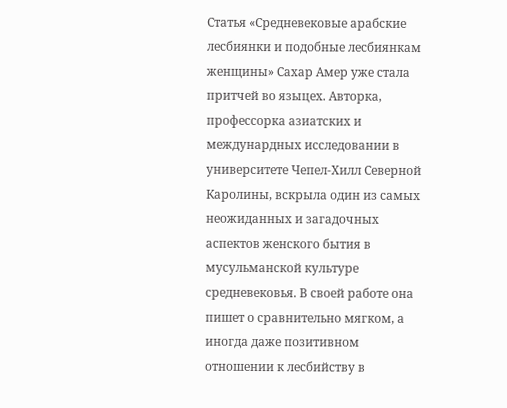Статья «Средневековые арабские лесбиянки и подобные лесбиянкам женщины» Сахар Амер уже стала притчей во языцех. Авторка, профессорка азиатских и междунардных исследовании в университете Чепел-Хилл Северной Каролины, вскрыла один из самых неожиданных и загадочных аспектов женского бытия в мусульманской культуре средневековья. В своей работе она пишет о сравнительно мягком, а иногда даже позитивном отношении к лесбийству в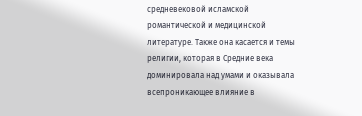средневековой исламской романтической и медицинской литературе. Также она касается и темы религии, которая в Средние века доминировала над умами и оказывала всепроникающее влияние в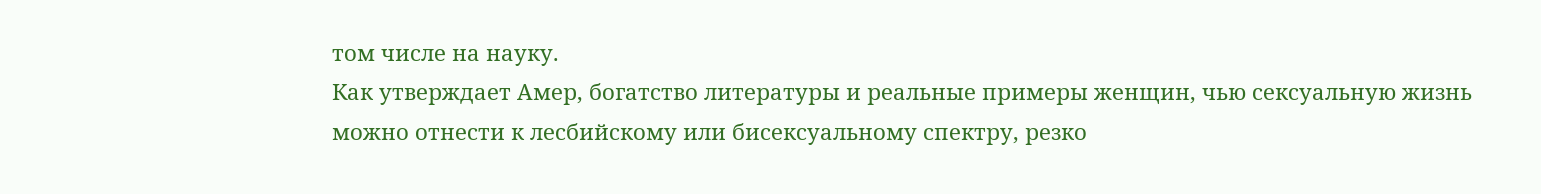том числе на науку.
Как утверждает Амер, богатство литературы и реальные примеры женщин, чью сексуальную жизнь можно отнести к лесбийскому или бисексуальному спектру, резко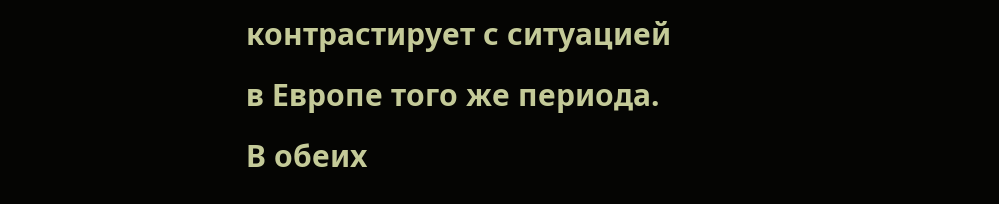контрастирует с ситуацией в Европе того же периода.
В обеих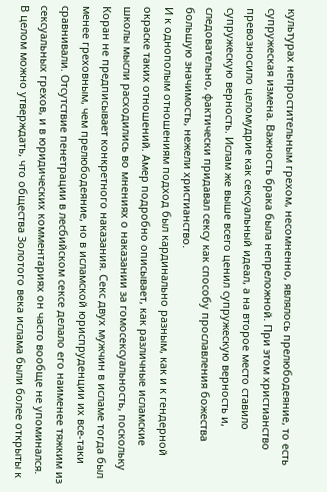культурах непростительным грехом, несомненно, являлось прелюбодеяние, то есть супружеская измена. Важность брака была непреложной. При этом христианство превозносило целомудрие как сексуальный идеал, а на второе место ставило супружескую верность. Ислам же выше всего ценил супружескую верность и, следовательно, фактически придавал сексу как способу прославления божества большую значимость, нежели христианство.
И к однополым отношениям подход был кардинально разным, как и к гендерной окраске таких отношений. Амер подробно описывает, как различные исламские школы мысли расходились во мнениях о наказании за гомосексуальность, поскольку Коран не предписывает конкретного наказания. Секс двух мужчин в исламе тогда был менее греховным, чем прелюбодеяние, но в исламской юриспруденции их все-таки сравнивали. Отсутствие пенетрации в лесбийском сексе делало его наименее тяжким из сексуальных грехов, и в юридических комментариях он часто вообще не упоминался. В целом можно утверждать, что общества Золотого века ислама были более открыты к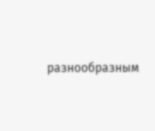разнообразным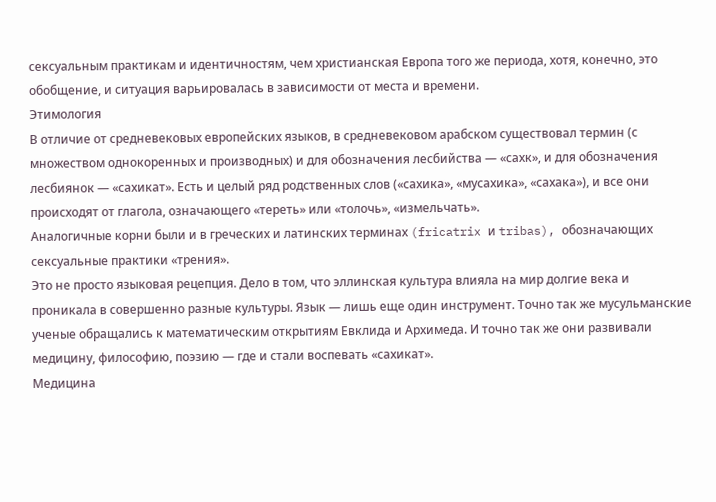сексуальным практикам и идентичностям, чем христианская Европа того же периода, хотя, конечно, это обобщение, и ситуация варьировалась в зависимости от места и времени.
Этимология
В отличие от средневековых европейских языков, в средневековом арабском существовал термин (с множеством однокоренных и производных) и для обозначения лесбийства — «сахк», и для обозначения лесбиянок — «сахикат». Есть и целый ряд родственных слов («сахика», «мусахика», «сахака»), и все они происходят от глагола, означающего «тереть» или «толочь», «измельчать».
Аналогичные корни были и в греческих и латинских терминах (fricatrix и tribas), обозначающих сексуальные практики «трения».
Это не просто языковая рецепция. Дело в том, что эллинская культура влияла на мир долгие века и проникала в совершенно разные культуры. Язык — лишь еще один инструмент. Точно так же мусульманские ученые обращались к математическим открытиям Евклида и Архимеда. И точно так же они развивали медицину, философию, поэзию — где и стали воспевать «сахикат».
Медицина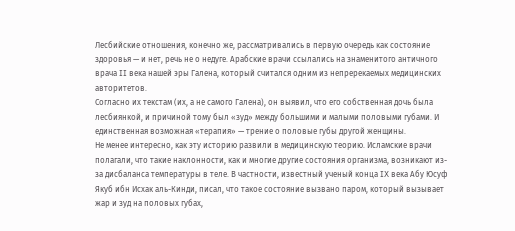Лесбийские отношения, конечно же, рассматривались в первую очередь как состояние здоровья — и нет, речь не о недуге. Арабские врачи ссылались на знаменитого античного врача II века нашей эры Галена, который считался одним из непререкаемых медицинских авторитетов.
Согласно их текстам (их, а не самого Галена), он выявил, что его собственная дочь была лесбиянкой, и причиной тому был «зуд» между большими и малыми половыми губами. И единственная возможная «терапия» — трение о половые губы другой женщины.
Не менее интересно, как эту историю развили в медицинскую теорию. Исламские врачи полагали, что такие наклонности, как и многие другие состояния организма, возникают из-за дисбаланса температуры в теле. В частности, известный ученый конца IX века Абу Юсуф Якуб ибн Исхак аль-Кинди, писал, что такое состояние вызвано паром, который вызывает жар и зуд на половых губах,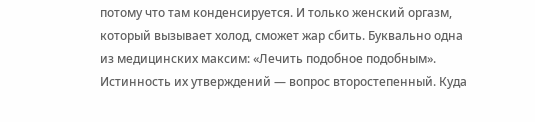потому что там конденсируется. И только женский оргазм, который вызывает холод, сможет жар сбить. Буквально одна из медицинских максим: «Лечить подобное подобным».
Истинность их утверждений — вопрос второстепенный. Куда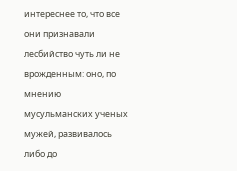интереснее то, что все они признавали лесбийство чуть ли не врожденным: оно, по мнению мусульманских ученых мужей, развивалось либо до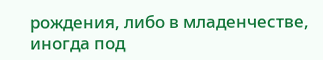рождения, либо в младенчестве, иногда под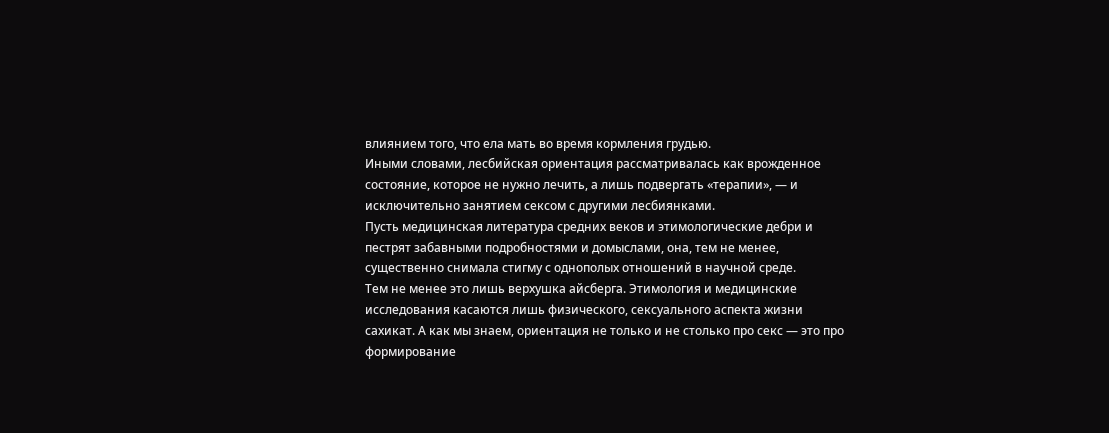влиянием того, что ела мать во время кормления грудью.
Иными словами, лесбийская ориентация рассматривалась как врожденное состояние, которое не нужно лечить, а лишь подвергать «терапии», — и исключительно занятием сексом с другими лесбиянками.
Пусть медицинская литература средних веков и этимологические дебри и пестрят забавными подробностями и домыслами, она, тем не менее, существенно снимала стигму с однополых отношений в научной среде.
Тем не менее это лишь верхушка айсберга. Этимология и медицинские исследования касаются лишь физического, сексуального аспекта жизни сахикат. А как мы знаем, ориентация не только и не столько про секс — это про формирование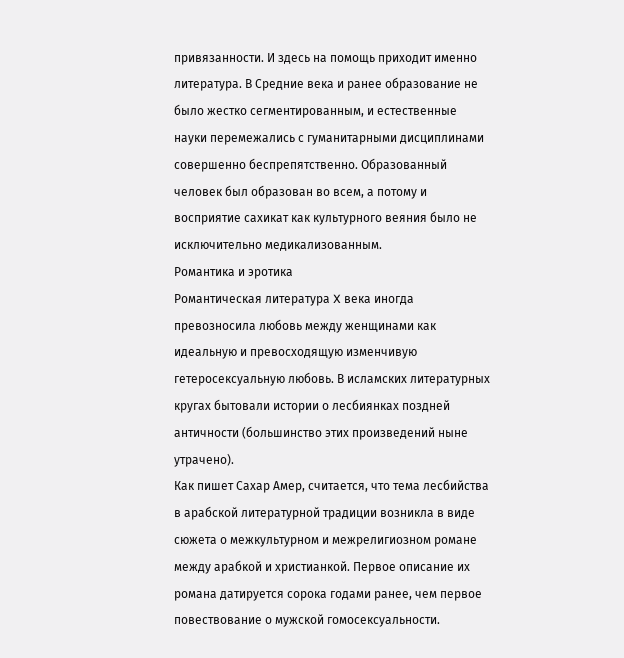привязанности. И здесь на помощь приходит именно литература. В Средние века и ранее образование не было жестко сегментированным, и естественные науки перемежались с гуманитарными дисциплинами совершенно беспрепятственно. Образованный человек был образован во всем, а потому и восприятие сахикат как культурного веяния было не исключительно медикализованным.
Романтика и эротика
Романтическая литература X века иногда превозносила любовь между женщинами как идеальную и превосходящую изменчивую гетеросексуальную любовь. В исламских литературных кругах бытовали истории о лесбиянках поздней античности (большинство этих произведений ныне утрачено).
Как пишет Сахар Амер, считается, что тема лесбийства в арабской литературной традиции возникла в виде сюжета о межкультурном и межрелигиозном романе между арабкой и христианкой. Первое описание их романа датируется сорока годами ранее, чем первое повествование о мужской гомосексуальности.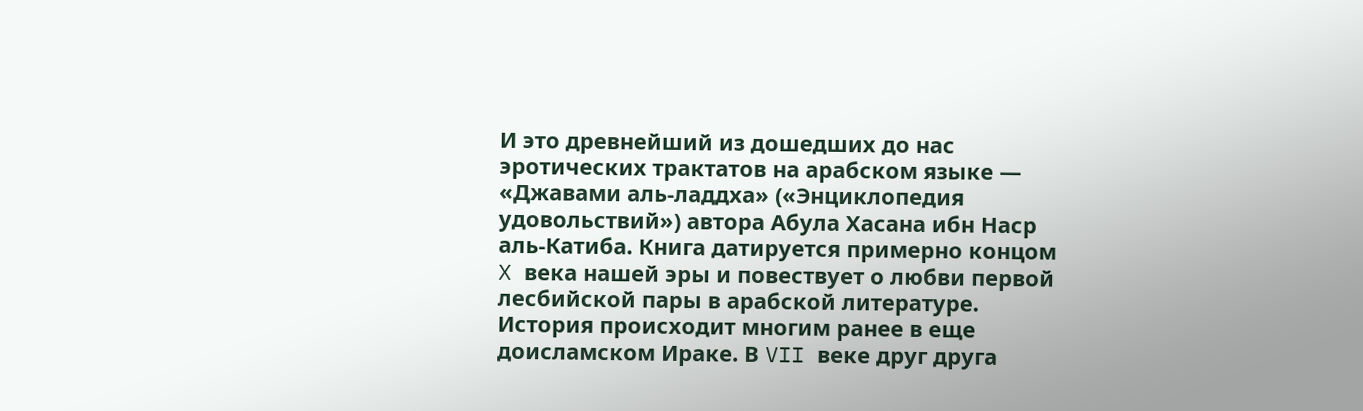И это древнейший из дошедших до нас эротических трактатов на арабском языке — «Джавами аль-ладдха» («Энциклопедия удовольствий») автора Абула Хасана ибн Наср аль-Катиба. Книга датируется примерно концом X века нашей эры и повествует о любви первой лесбийской пары в арабской литературе.
История происходит многим ранее в еще доисламском Ираке. В VII веке друг друга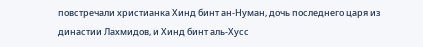повстречали христианка Хинд бинт ан-Нуман, дочь последнего царя из династии Лахмидов, и Хинд бинт аль-Хусс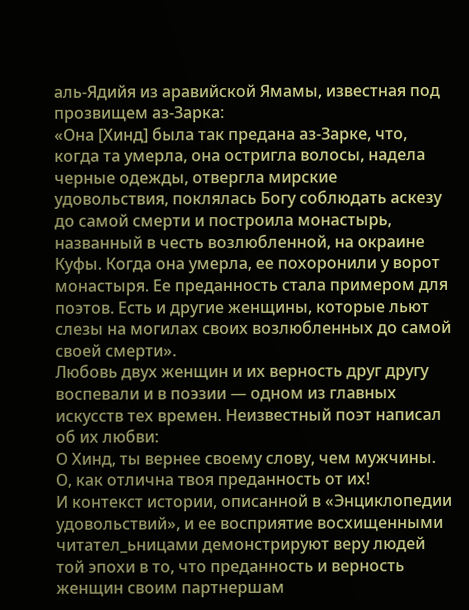аль-Ядийя из аравийской Ямамы, известная под прозвищем аз-Зарка:
«Она [Хинд] была так предана аз-Зарке, что, когда та умерла, она остригла волосы, надела черные одежды, отвергла мирские удовольствия, поклялась Богу соблюдать аскезу до самой смерти и построила монастырь, названный в честь возлюбленной, на окраине Куфы. Когда она умерла, ее похоронили у ворот монастыря. Ее преданность стала примером для поэтов. Есть и другие женщины, которые льют слезы на могилах своих возлюбленных до самой своей смерти».
Любовь двух женщин и их верность друг другу воспевали и в поэзии — одном из главных искусств тех времен. Неизвестный поэт написал об их любви:
О Хинд, ты вернее своему слову, чем мужчины.
О, как отлична твоя преданность от их!
И контекст истории, описанной в «Энциклопедии удовольствий», и ее восприятие восхищенными читател_ьницами демонстрируют веру людей той эпохи в то, что преданность и верность женщин своим партнершам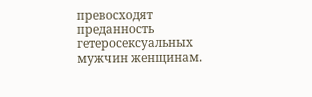превосходят преданность гетеросексуальных мужчин женщинам.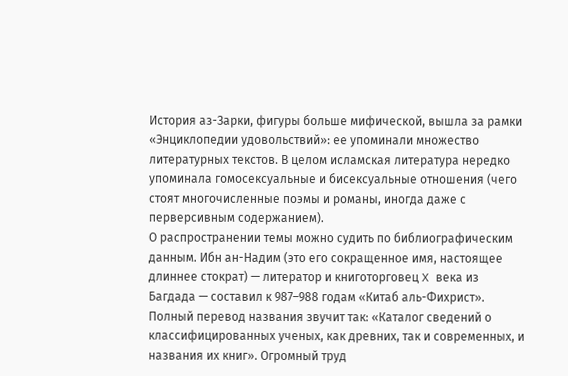История аз-Зарки, фигуры больше мифической, вышла за рамки «Энциклопедии удовольствий»: ее упоминали множество литературных текстов. В целом исламская литература нередко упоминала гомосексуальные и бисексуальные отношения (чего стоят многочисленные поэмы и романы, иногда даже с перверсивным содержанием).
О распространении темы можно судить по библиографическим данным. Ибн ан-Надим (это его сокращенное имя, настоящее длиннее стократ) — литератор и книготорговец X века из Багдада — составил к 987–988 годам «Китаб аль-Фихрист». Полный перевод названия звучит так: «Каталог сведений о классифицированных ученых, как древних, так и современных, и названия их книг». Огромный труд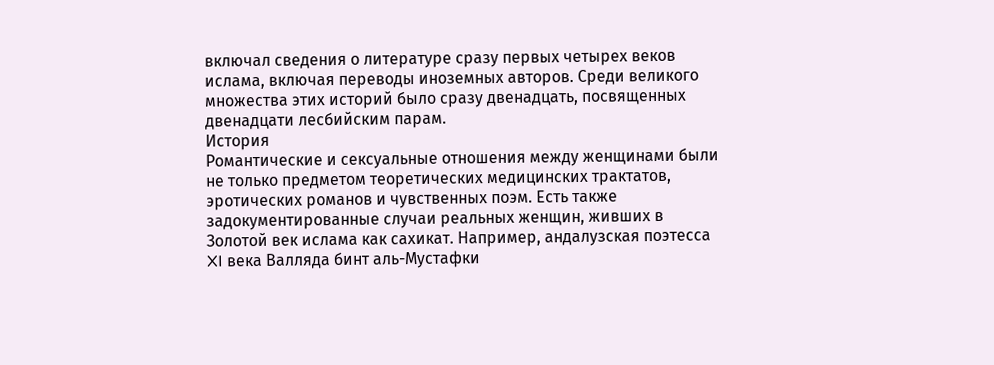включал сведения о литературе сразу первых четырех веков ислама, включая переводы иноземных авторов. Среди великого множества этих историй было сразу двенадцать, посвященных двенадцати лесбийским парам.
История
Романтические и сексуальные отношения между женщинами были не только предметом теоретических медицинских трактатов, эротических романов и чувственных поэм. Есть также задокументированные случаи реальных женщин, живших в Золотой век ислама как сахикат. Например, андалузская поэтесса XI века Валляда бинт аль-Мустафки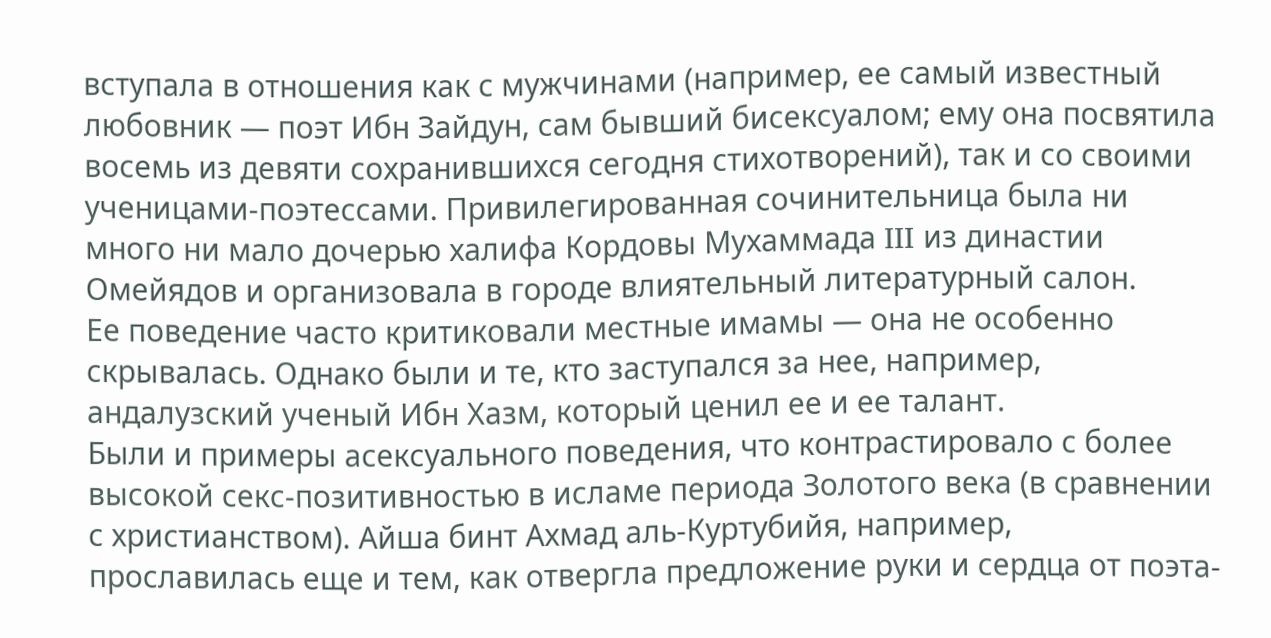вступала в отношения как с мужчинами (например, ее самый известный любовник — поэт Ибн Зайдун, сам бывший бисексуалом; ему она посвятила восемь из девяти сохранившихся сегодня стихотворений), так и со своими ученицами-поэтессами. Привилегированная сочинительница была ни много ни мало дочерью халифа Кордовы Мухаммада III из династии Омейядов и организовала в городе влиятельный литературный салон.
Ее поведение часто критиковали местные имамы — она не особенно скрывалась. Однако были и те, кто заступался за нее, например, андалузский ученый Ибн Хазм, который ценил ее и ее талант.
Были и примеры асексуального поведения, что контрастировало с более высокой секс-позитивностью в исламе периода Золотого века (в сравнении с христианством). Айша бинт Ахмад аль-Куртубийя, например, прославилась еще и тем, как отвергла предложение руки и сердца от поэта-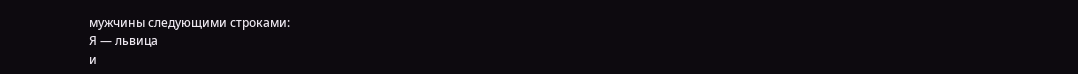мужчины следующими строками:
Я — львица
и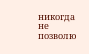никогда не позволю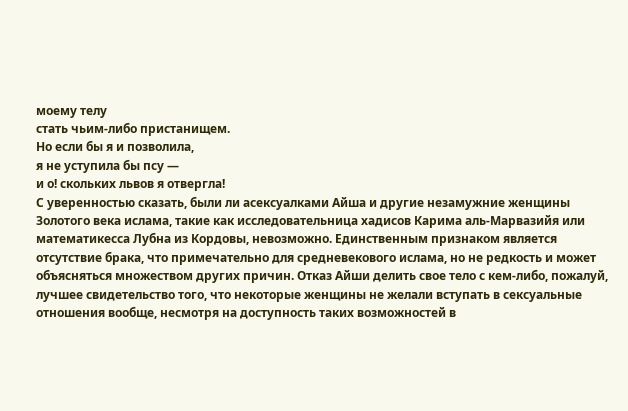моему телу
стать чьим-либо пристанищем.
Но если бы я и позволила,
я не уступила бы псу —
и о! скольких львов я отвергла!
С уверенностью сказать, были ли асексуалками Айша и другие незамужние женщины Золотого века ислама, такие как исследовательница хадисов Карима аль-Марвазийя или математикесса Лубна из Кордовы, невозможно. Единственным признаком является отсутствие брака, что примечательно для средневекового ислама, но не редкость и может объясняться множеством других причин. Отказ Айши делить свое тело с кем-либо, пожалуй, лучшее свидетельство того, что некоторые женщины не желали вступать в сексуальные отношения вообще, несмотря на доступность таких возможностей в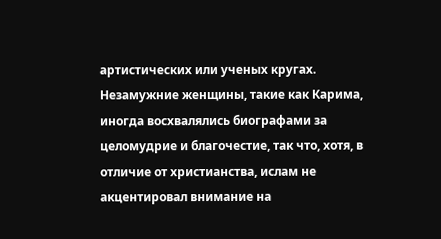артистических или ученых кругах. Незамужние женщины, такие как Карима, иногда восхвалялись биографами за целомудрие и благочестие, так что, хотя, в отличие от христианства, ислам не акцентировал внимание на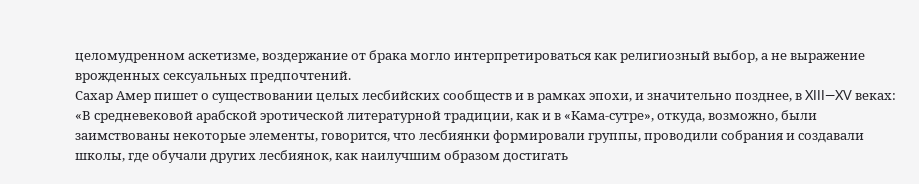целомудренном аскетизме, воздержание от брака могло интерпретироваться как религиозный выбор, а не выражение врожденных сексуальных предпочтений.
Сахар Амер пишет о существовании целых лесбийских сообществ и в рамках эпохи, и значительно позднее, в XIII—XV веках:
«В средневековой арабской эротической литературной традиции, как и в «Кама-сутре», откуда, возможно, были заимствованы некоторые элементы, говорится, что лесбиянки формировали группы, проводили собрания и создавали школы, где обучали других лесбиянок, как наилучшим образом достигать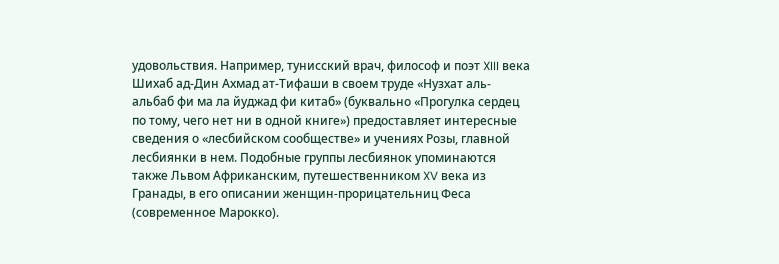удовольствия. Например, тунисский врач, философ и поэт XIII века Шихаб ад-Дин Ахмад ат-Тифаши в своем труде «Нузхат аль-альбаб фи ма ла йуджад фи китаб» (буквально «Прогулка сердец по тому, чего нет ни в одной книге») предоставляет интересные сведения о «лесбийском сообществе» и учениях Розы, главной лесбиянки в нем. Подобные группы лесбиянок упоминаются также Львом Африканским, путешественником XV века из Гранады, в его описании женщин-прорицательниц Феса (современное Марокко).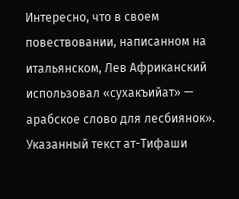Интересно, что в своем повествовании, написанном на итальянском, Лев Африканский использовал «сухакъийат» — арабское слово для лесбиянок».
Указанный текст ат-Тифаши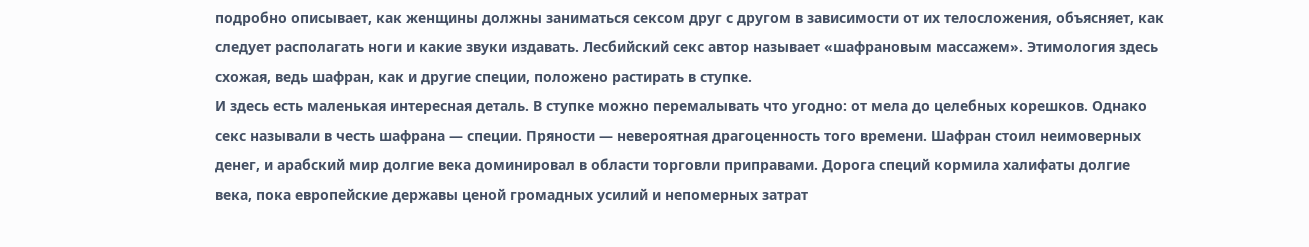подробно описывает, как женщины должны заниматься сексом друг с другом в зависимости от их телосложения, объясняет, как следует располагать ноги и какие звуки издавать. Лесбийский секс автор называет «шафрановым массажем». Этимология здесь схожая, ведь шафран, как и другие специи, положено растирать в ступке.
И здесь есть маленькая интересная деталь. В ступке можно перемалывать что угодно: от мела до целебных корешков. Однако секс называли в честь шафрана — специи. Пряности — невероятная драгоценность того времени. Шафран стоил неимоверных денег, и арабский мир долгие века доминировал в области торговли приправами. Дорога специй кормила халифаты долгие века, пока европейские державы ценой громадных усилий и непомерных затрат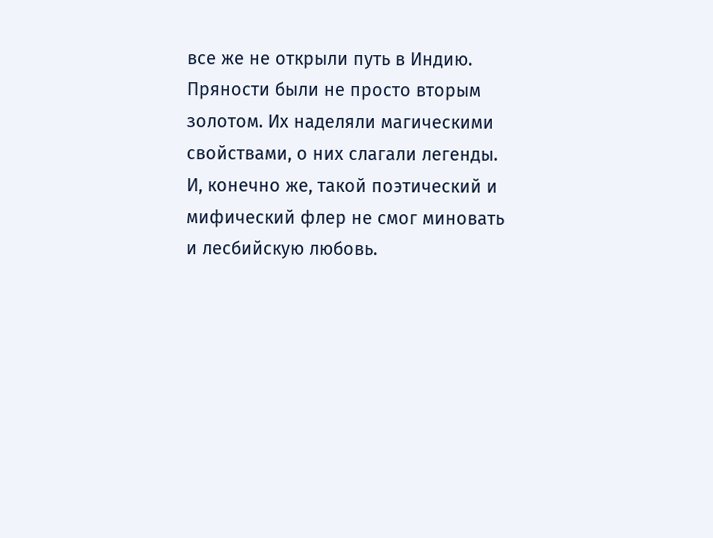все же не открыли путь в Индию.
Пряности были не просто вторым золотом. Их наделяли магическими свойствами, о них слагали легенды. И, конечно же, такой поэтический и мифический флер не смог миновать и лесбийскую любовь.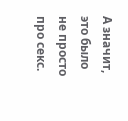А значит, это было не просто про секс.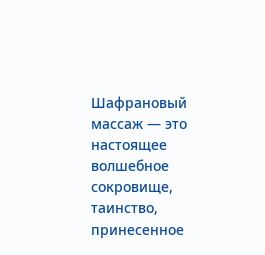Шафрановый массаж — это настоящее волшебное сокровище, таинство, принесенное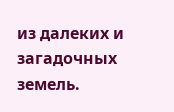из далеких и загадочных земель.